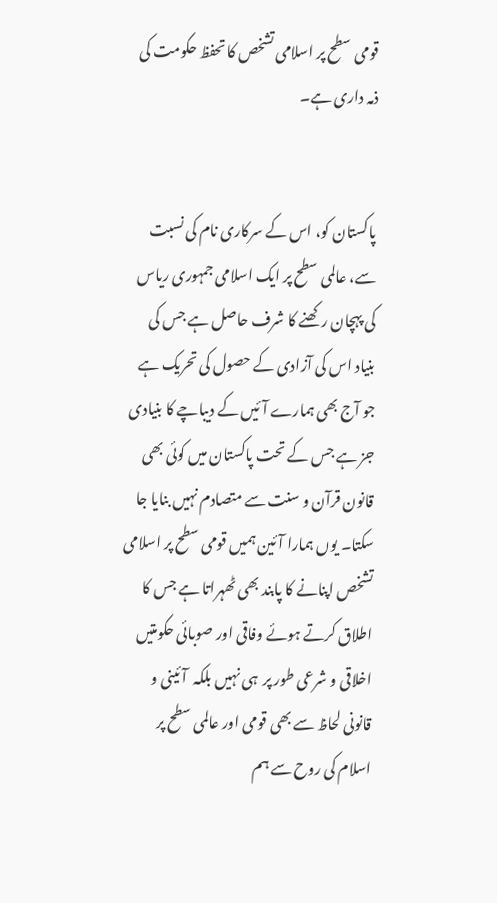قومی سطح پر اسلامی تشخص کا تحفظ حکومت کی ذمہ داری ہے۔


پاکستان کو، اس کے سرکاری نام کی نسبت سے، عالمی سطح پر ایک اسلامی جمہوری ریاس کی پہچان رکھنے کا شرف حاصل ہے جس کی بنیاد اس کی آزادی کے حصول کی تحریک ہے جو آج بھی ہمارے آئیں کے دیباچے کا بنیادی جز ہے جس کے تحت پاکستان میں کوئی بھی قانون قرآن و سنت سے متصادم نہیں بنایا جا سکتا۔ یوں ہمارا آئین ہمیں قومی سطح پر اسلامی تشخص اپنانے کا پابند بھی ٹھہراتا ہے جس کا اطلاق کرتے ہوئے وفاقی اور صوبائی حکومتیں اخلاقی و شرعی طور پر  ہی نہیں بلکہ  آئینی و قانونی لحاظ سے بھی قومی اور عالمی سطح پر اسلام کی روح سے ہم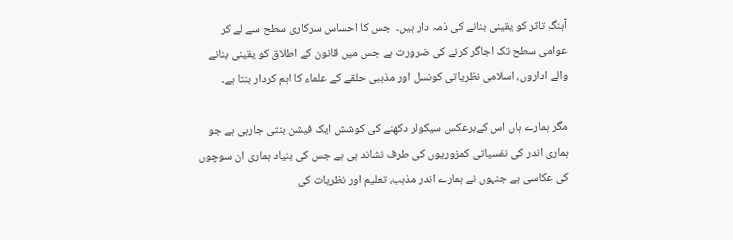آہنگ تاثر کو یقینی بنانے کی ذمہ دار ہیں۔  جس کا احساس سرکاری سطح سے لے کر عوامی سطح تک اجاگر کرنے کی ضرورت ہے جس میں قانون کے اطلاق کو یقینی بنانے والے اداروں، اسلامی نظریاتی کونسل اور مذہبی حلقے کے علماء کا اہم کردار بنتا ہے۔

مگر ہمارے ہاں اس کےبرعکس سیکولر دکھنے کی کوشش ایک فیشن بنتی جارہی ہے جو ہماری اندر کی نفسیاتی کمزوریوں کی طرف نشاند ہی ہے جس کی بنیاد ہماری ان سوچوں کی عکاسی ہے جنہوں نے ہمارے اندر مذہب، تعلیم اور نظریات کی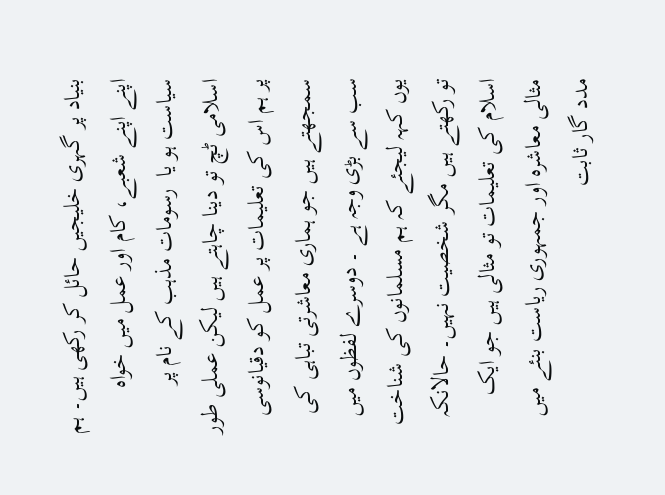بنیاد پر گہری خلیجیں حائل کر رکھی ہیں۔ ہم اپنے اپنے شعبے، کام اور عمل میں خواہ سیاست ہو یا  رسومات مذہب کے نام پر اسلامی ٹچ تو دینا چاہتے ہیں لیکن عملی طور پر ہم اس کی تعلیمات پر عمل کو دقیانوسی سمجھتے ہیں جو ہماری معاشرتی تباہی کی سب سے بڑی وجہ ہے ۔ دوسرے لفظوں میں یوں کہہ لیجئے کہ ہم مسلمانوں کی شناخت تو رکھتے ہیں مگر شخصیت نہیں۔ حالانکہ اسلام کی تعلیمات تو مثالی ہیں جو ایک مثالی معاشرہ اور جمہوری ریاست بنئے میں مدد گار ثابت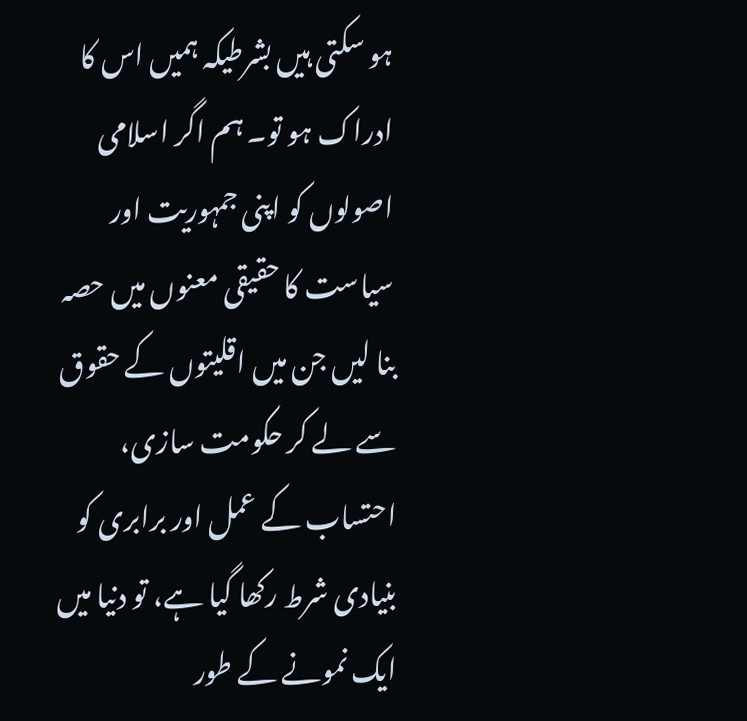ہو سکتی ہیں بشرطیکہ ہمیں اس کا ادراک ہو تو۔ ہم اگر اسلامی اصولوں کو اپنی جمہوریت اور سیاست کا حقیقی معنوں میں حصہ بنا لیں جن میں اقلیتوں کے حقوق سے لے کر حکومت سازی، احتساب کے عمل اور برابری کو بنیادی شرط رکھا گیا ہے، تو دنیا میں ایک نمونے کے طور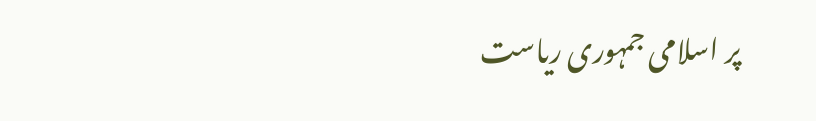پر اسلامی جمہوری ریاست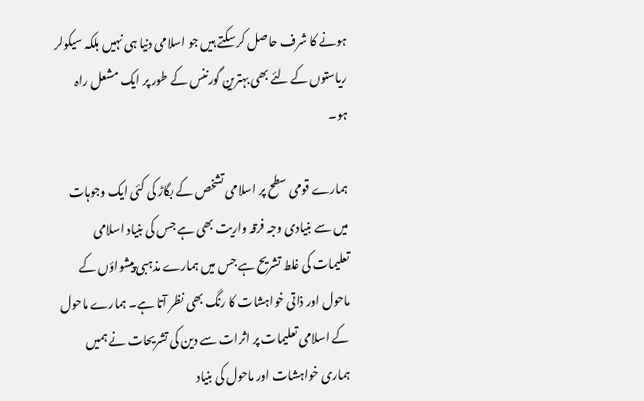ہونے کا شرف حاصل کر سکتے ہیں جو اسلامی دنیا ہی نہیں بلکہ سیکولر ریاستوں کے لئے بھی بہترین گورننس کے طور پر ایک مشعل راہ ہو۔

ہمارے قومی سطح پر اسلامی تشخص کے بگاڑ کی کئی ایک وجوہات میں سے بنیادی وجہ فرقہ واریت بھی ہے جس کی بنیاد اسلامی تعلیمات کی غلط تشریح ہے جس میں ہمارے مذہبی پیشواؤں کے ماحول اور ذاتی خواہشات کا رنگ بھی نظر آتا ہے۔ ہمارے ماحول کے اسلامی تعلیمات پر اثرات سے دین کی تشریحات نے ہمیں ہماری خواہشات اور ماحول کی بنیاد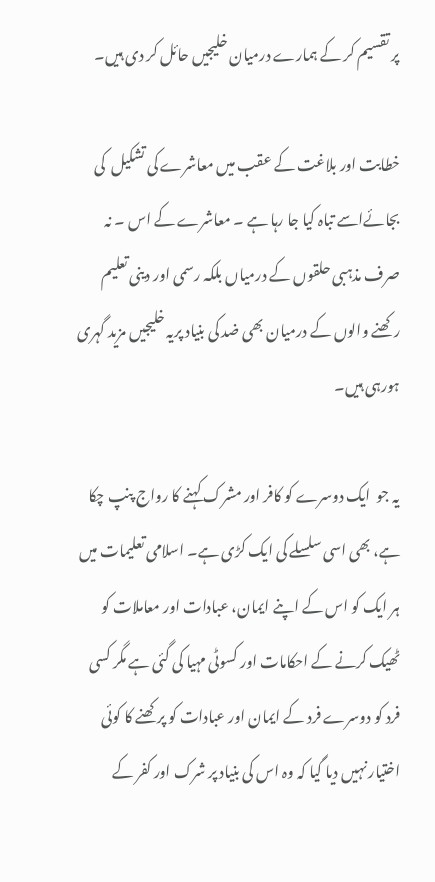پر تقسیم کر کے ہمارے درمیان خلیجیں حائل کر دی ہیں۔

خطابت اور بلاغت کے عقب میں معاشرے کی تشکیل  کی بجائےاسے تباہ کیا جا رہا ہے ۔ معاشرے کے اس ۔ نہ صرف مذہبی حلقوں کے درمیاں بلکہ رسمی اور دینی تعلیم رکھنے والوں کے درمیان بھی ضد کی بنیاد پریہ خلیجیں مزید گہری ہورہی ہیں۔

یہ جو  ایک دوسرے کو کافر اور مشرک کہنے کا رواج پنپ چکا ہے، بھی اسی سلسلے کی ایک کڑی ہے۔ اسلامی تعلیمات میں ہر ایک کو اس کے اپنے ایمان، عبادات اور معاملات کو ٹھیک کرنے کے احکامات اور کسوٹی مہیا کی گئی ہے مگر کسی فرد کو دوسرے فرد کے ایمان اور عبادات کو پرکھنے کا کوئی اختیار نہیں دیا گیا کہ وہ اس کی بنیاد پر شرک اور کفر کے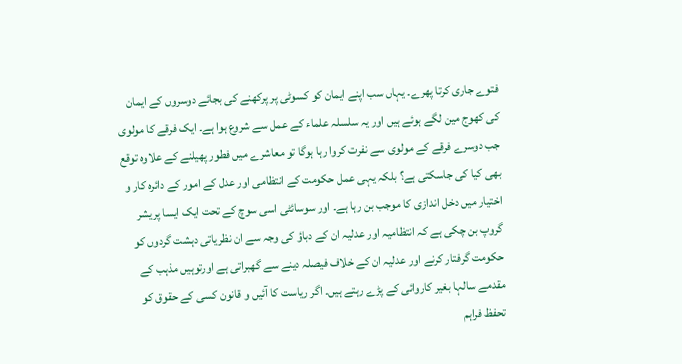فتوے جاری کرتا پھرے۔ یہاں سب اپنے ایمان کو کسوٹی پر پرکھنے کی بجائے دوسروں کے ایمان کی کھوج مین لگے ہوئے ہیں اور یہ سلسلہ علماء کے عمل سے شروع ہوا ہے۔ ایک فرقے کا مولوی جب دوسرے فرقے کے مولوی سے نفرت کروا رہا ہوگا تو معاشرے میں فطور پھیلنے کے علاوہ توقع بھی کیا کی جاسکتی ہے؟ بلکہ یہی عمل حکومت کے انتظامی اور عدل کے امور کے دائرہ کار و اختیار میں دخل اندازی کا موجب بن رہا ہے۔ اور سوسائٹی اسی سوچ کے تحت ایک ایسا پریشر گروپ بن چکی ہے کہ انتظامیہ اور عدلیہ ان کے دباؤ کی وجہ سے ان نظریاتی دہشت گردوں کو حکومت گرفتار کرنے اور عدلیہ ان کے خلاف فیصلہ دینے سے گھبراتی ہے اورتوہیں مذہب کے مقدمے سالہا بغیر کاروائی کے پڑے رہتے ہیں۔ اگر ریاست کا آئیں و قانون کسی کے حقوق کو تحفظ فراہم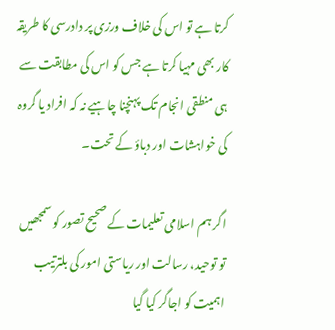کرتا ہے تو اس کی خلاف ورزی پر دادرسی کا طریقہ کار بھی مہیا کرتا ہے جس کو اس کی مطابقت سے ہی منطقی انجام تک پہنچنا چاہیے نہ کہ افراد یا گروہ کی خواہشات اور دباؤ کے تحت۔

اگر ہم اسلامی تعلیمات کے صحیح تصور کو سمجھیں تو توحید، رسالت اور ریاستی امور کی بلترتیب اہمیت کو اجاگر کیا گیا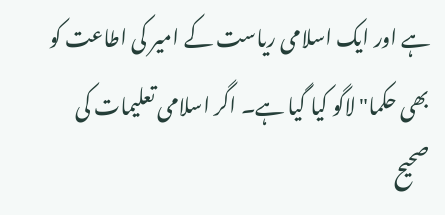ہے اور ایک اسلامی ریاست کے امیر کی اطاعت کو بھی حکما" لاگو کیا گیا ہے۔ اگر اسلامی تعلیمات کی صحیح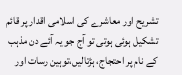تشریح اور معاشرے کی اسلامی اقدار پر قائم تشکیل ہوئی ہوتی تو آج جو یہ آئے دن مذہب کے نام پر احتجاج، ہڑتالیں،توہین رسات اور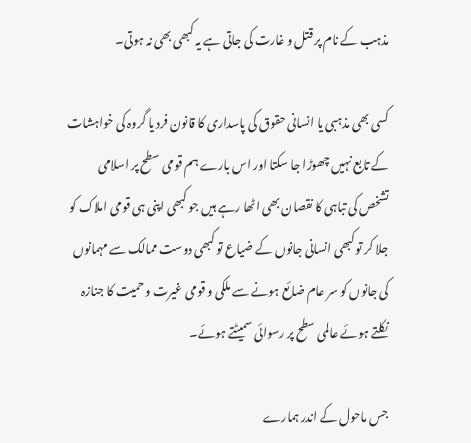مذہب کے نام پر قتل و غارت کی جاتی ہے یہ کبھی بھی نہ ہوتی۔

کسی بھی مذہبی یا انسانی حقوق کی پاسداری کا قانون فرد یا گروہ کی خواہشات کے تابع نہیں چھوڑا جا سکتا اور اس بارے ہم قومی سطح پر اسلامی تشخص کی تباہی کا نقصان بھی اٹھا رہے ہیں جو کبھی اپنی ہی قومی املاک کو جلا کر تو کبھی انسانی جانوں کے ضیاع تو کبھی دوست ممالک سے مہمانوں کی جانوں کو سر عام ضائع ہونے سے ملکی و قومی غیرت و حمیت کا جنازہ نکلتے ہوئے عالمی سطح پر رسوائی سمیٹتے ہوئے۔

جس ماحول کے اندر ہمارے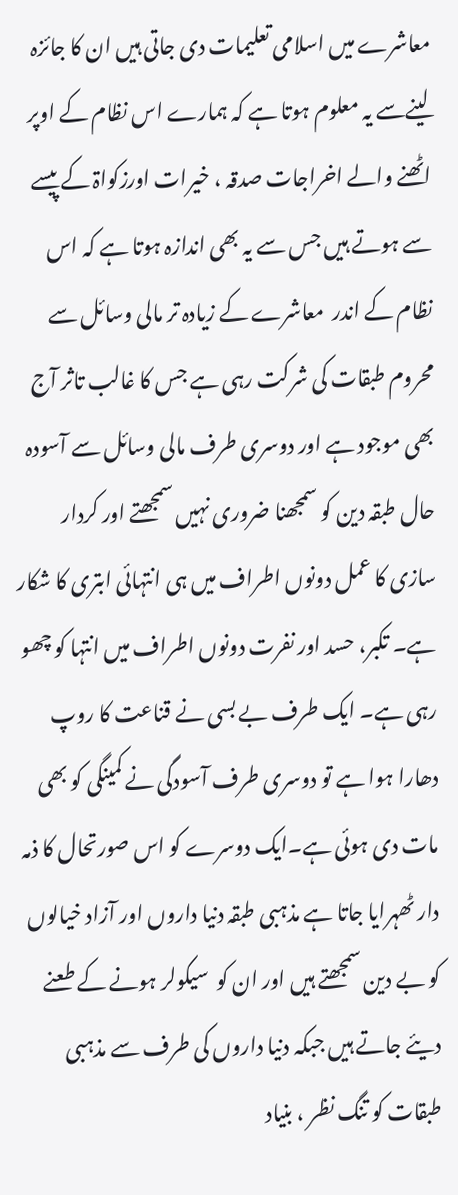معاشرے میں اسلامی تعلیمات دی جاتی ہیں ان کا جائزہ لینےسے یہ معلوم ہوتا ہے کہ ہمارے اس نظام کے اوپر اٹھنے والے اخراجات صدقہ ، خیرات اورزکواۃ کے پیسے سے ہوتے ہیں جس سے یہ بھی اندازہ ہوتا ہے کہ اس نظام کے اندر  معاشرے کے زیادہ تر مالی وسائل سے محروم طبقات کی شرکت رہی ہے جس کا غالب تاثر آج بھی موجود ہے اور دوسری طرف مالی وسائل سے آسودہ حال طبقہ دین کو سمجھنا ضروری نہیں سمجھتے اور کردار سازی کا عمل دونوں اطراف میں ہی انتہائی ابتری کا شکار ہے۔ تکبر، حسد اور نفرت دونوں اطراف میں انتہا کو چھو رہی ہے۔ ایک طرف بے بسی نے قناعت کا روپ دھارا ہوا ہے تو دوسری طرف آسودگی نے کمینگی کو بھی مات دی ہوئی ہے۔ایک دوسرے کو اس صورتحال کا ذمہ دار ٹھہرایا جاتا ہے مذہبی طبقہ دنیا داروں اور آزاد خیالوں کو بے دین سمجھتے ہیں اور ان کو  سیکولر ہونے کے طعنے دیئے جاتے ہیں جبکہ دنیا داروں کی طرف سے مذہبی طبقات کو تنگ نظر ، بنیاد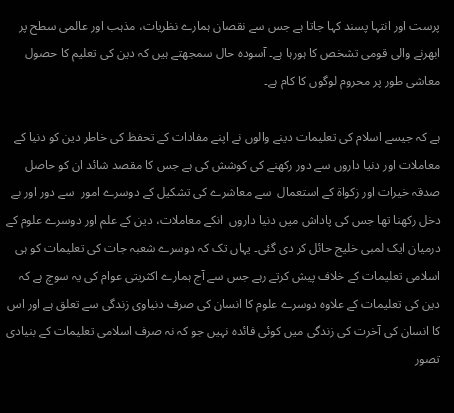پرست اور انتہا پسند کہا جاتا ہے جس سے نقصان ہمارے نظریات، مذہب اور عالمی سطح پر ابھرنے والی قومی تشخص کا ہورہا ہے۔ آسودہ حال سمجھتے ہیں کہ دین کی تعلیم کا حصول معاشی طور پر محروم لوگوں کا کام ہے۔

ہے کہ جیسے اسلام کی تعلیمات دینے والوں نے اپنے مفادات کے تحفظ کی خاطر دین کو دنیا کے معاملات اور دنیا داروں سے دور رکھنے کی کوشش کی ہے جس کا مقصد شائد ان کو حاصل صدقہ خیرات اور زکواۃ کے استعمال  سے معاشرے کی تشکیل کے دوسرے امور  سے دور اور بے دخل رکھنا تھا جس کی پاداش میں دنیا داروں  انکے معاملات، دین کے علم اور دوسرے علوم کے درمیان ایک لمبی خلیج حائل کر دی گئی۔ یہاں تک کہ دوسرے شعبہ جات کی تعلیمات کو ہی اسلامی تعلیمات کے خلاف پیش کرتے رہے جس سے آج ہمارے اکثریتی عوام کی یہ سوچ ہے کہ  دین کی تعلیمات کے علاوہ دوسرے علوم کا انسان کی صرف دنیاوی زندگی سے تعلق ہے اور اس کا انسان کی آخرت کی زندگی میں کوئی فائدہ نہیں جو کہ نہ صرف اسلامی تعلیمات کے بنیادی تصور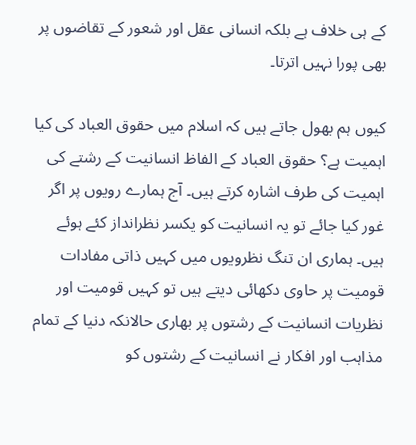کے ہی خلاف ہے بلکہ انسانی عقل اور شعور کے تقاضوں پر بھی پورا نہیں اترتا۔

کیوں ہم بھول جاتے ہیں کہ اسلام میں حقوق العباد کی کیا اہمیت ہے؟ حقوق العباد کے الفاظ انسانیت کے رشتے کی اہمیت کی طرف اشارہ کرتے ہیں۔ آج ہمارے رویوں پر اگر غور کیا جائے تو یہ انسانیت کو یکسر نظرانداز کئے ہوئے ہیں۔ ہماری ان تنگ نظرویوں میں کہیں ذاتی مفادات قومیت پر حاوی دکھائی دیتے ہیں تو کہیں قومیت اور نظریات انسانیت کے رشتوں پر بھاری حالانکہ دنیا کے تمام مذاہب اور افکار نے انسانیت کے رشتوں کو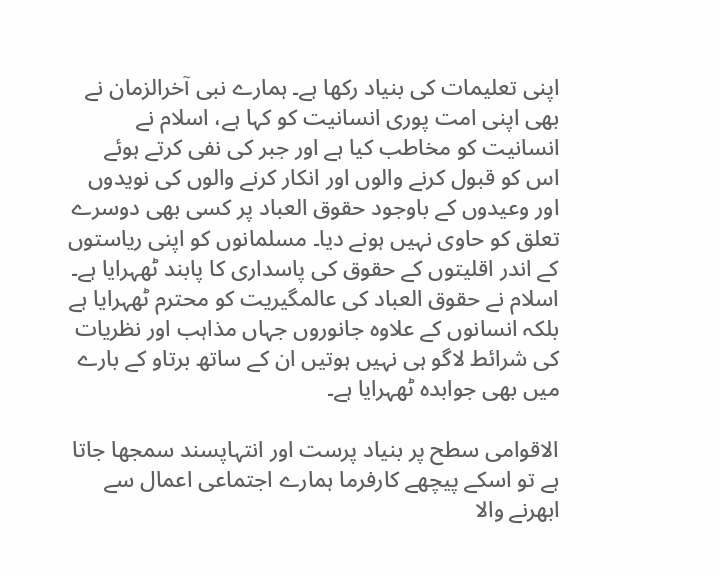اپنی تعلیمات کی بنیاد رکھا ہے۔ ہمارے نبی آخرالزمان نے بھی اپنی امت پوری انسانیت کو کہا ہے، اسلام نے انسانیت کو مخاطب کیا ہے اور جبر کی نفی کرتے ہوئے اس کو قبول کرنے والوں اور انکار کرنے والوں کی نویدوں اور وعیدوں کے باوجود حقوق العباد پر کسی بھی دوسرے تعلق کو حاوی نہیں ہونے دیا۔ مسلمانوں کو اپنی ریاستوں کے اندر اقلیتوں کے حقوق کی پاسداری کا پابند ٹھہرایا ہے۔ اسلام نے حقوق العباد کی عالمگیریت کو محترم ٹھہرایا ہے بلکہ انسانوں کے علاوہ جانوروں جہاں مذاہب اور نظریات کی شرائط لاگو ہی نہیں ہوتیں ان کے ساتھ برتاو کے بارے میں بھی جوابدہ ٹھہرایا ہے۔

الاقوامی سطح پر بنیاد پرست اور انتہاپسند سمجھا جاتا ہے تو اسکے پیچھے کارفرما ہمارے اجتماعی اعمال سے ابھرنے والا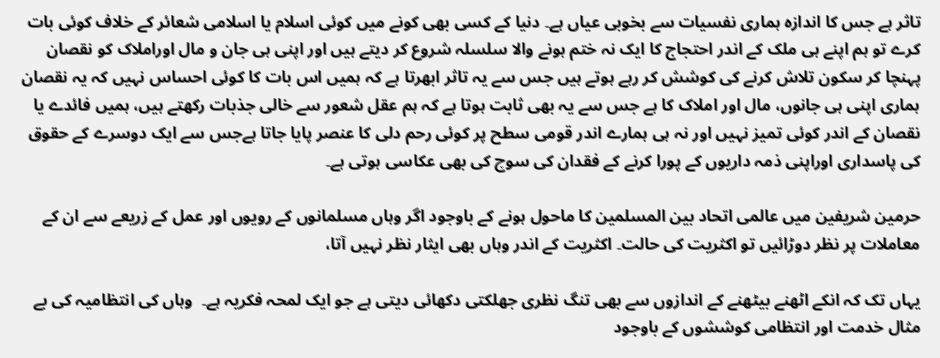تاثر ہے جس کا اندازہ ہماری نفسیات سے بخوبی عیاں ہے۔ دنیا کے کسی بھی کونے میں کوئی اسلام یا اسلامی شعائر کے خلاف کوئی بات کرے تو ہم اپنے ہی ملک کے اندر احتجاج کا ایک نہ ختم ہونے والا سلسلہ شروع کر دیتے ہیں اور اپنی ہی جان و مال اوراملاک کو نقصان پہنچا کر سکون تلاش کرنے کی کوشش کر رہے ہوتے ہیں جس سے یہ تاثر ابھرتا ہے کہ ہمیں اس بات کا کوئی احساس نہیں کہ یہ نقصان ہماری اپنی ہی جانوں، مال اور املاک کا ہے جس سے یہ بھی ثابت ہوتا ہے کہ ہم عقل شعور سے خالی جذبات رکھتے ہیں، ہمیں فائدے یا نقصان کے اندر کوئی تمیز نہیں اور نہ ہی ہمارے اندر قومی سطح پر کوئی رحم دلی کا عنصر پایا جاتا ہےجس سے ایک دوسرے کے حقوق کی پاسداری اوراپنی ذمہ داریوں کے پورا کرنے کے فقدان کی سوچ کی بھی عکاسی ہوتی ہے۔

حرمین شریفین میں عالمی اتحاد بین المسلمین کا ماحول ہونے کے باوجود اگر وہاں مسلمانوں کے رویوں اور عمل کے زریعے سے ان کے معاملات پر نظر دوڑائیں تو اکثریت کی حالت۔ اکثریت کے اندر وہاں بھی ایثار نظر نہیں آتا،

یہاں تک کہ انکے اٹھنے بیٹھنے کے اندازوں سے بھی تنگ نظری جھلکتی دکھائی دیتی ہے جو ایک لمحہ فکریہ ہے۔  وہاں کی انتظامیہ کی بے مثال خدمت اور انتظامی کوششوں کے باوجود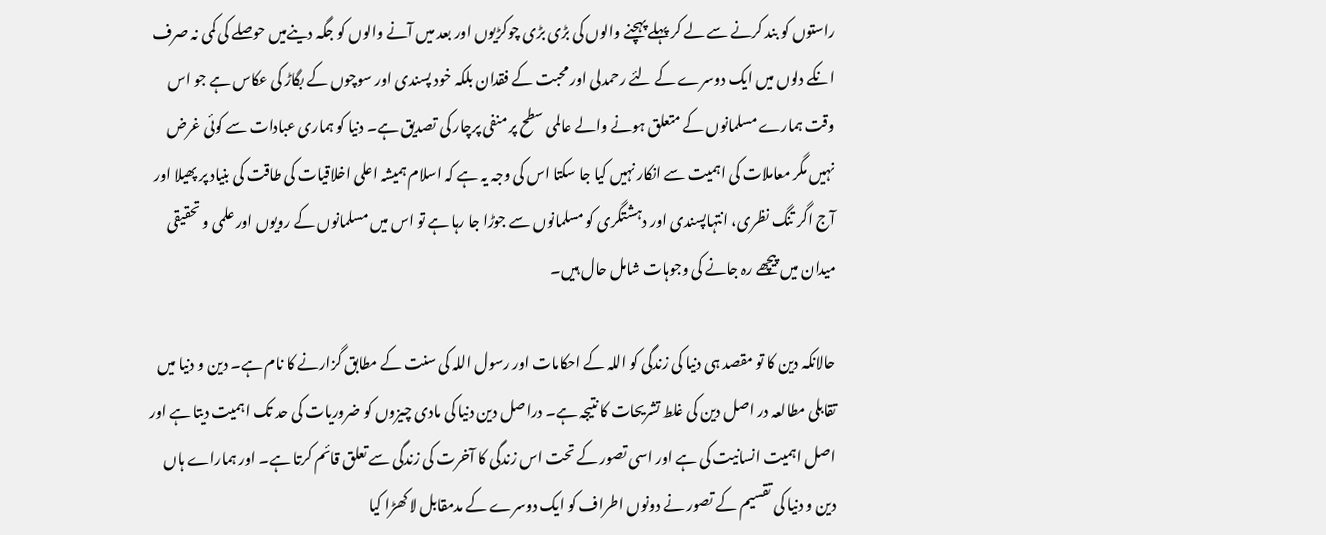راستوں کو بند کرنے سے لے کر پہلے پہچنے والوں کی بڑی بڑی چوکڑیوں اور بعد میں آنے والوں کو جگہ دینےمیں حوصلے کی کمی نہ صرف انکے دلوں میں ایک دوسرے کے لئے رحمدلی اور محبت کے فقدان بلکہ خود پسندی اور سوچوں کے بگاڑ کی عکاس ہے جو اس وقت ہمارے مسلمانوں کے متعلق ہونے والے عالمی سطح پر منفی پرچار کی تصدیق ہے۔ دنیا کو ہماری عبادات سے کوئی غرض  نہیں مگر معاملات کی اہمیت سے انکار نہیں کیا جا سکتا اس کی وجہ یہ ہے کہ اسلام ہمیشہ اعلی اخلاقیات کی طاقت کی بنیاد پر پھیلا اور آج اگر تنگ نظری، انتہاپسندی اور دہشتگری کو مسلمانوں سے جوڑا جا رہا ہے تو اس میں مسلمانوں کے رویوں اور علمی و تحقیقی میدان میں پیچھے رہ جانے کی وجوہات شامل حال ہیں۔

حالانکہ دین کا تو مقصد ہی دنیا کی زندگی کو اللہ کے احکامات اور رسول اللہ کی سنت کے مطابق گزارنے کا نام ہے۔ دین و دنیا میں تقابلی مطالعہ در اصل دین کی غلط تشریحات کا نتیجہ ہے۔ دراصل دین دنیا کی مادی چیزوں کو ضروریات کی حد تک اہمیت دیتا ہے اور اصل اہمیت انسانیت کی ہے اور اسی تصور کے تحت اس زندگی کا آخرت کی زندگی سے تعلق قائم کرتا ہے۔ اور ہماراے ہاں دین و دنیا کی تقسیم کے تصور نے دونوں اطراف کو ایک دوسرے کے مدمقابل لا کھڑا کیا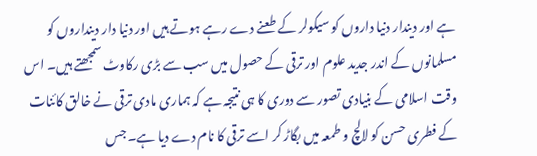ہے اور دیندار دنیا داروں کو سیکولر کے طعنے دے رہے ہوتے ہیں اور دنیا دار دینداروں کو مسلمانوں کے اندر جدید علوم اور ترقی کے حصول میں سب سے بڑی رکاوٹ سمجھتے ہیں۔ اس وقت اسلامی کے بنیادی تصور سے دوری کا ہی نتیجہ ہے کہ ہماری مادی ترقی نے خالق کائنات کے فطری حسن کو لالچ و طمعہ میں بگاڑ کر اسے ترقی کا نام دے دیا ہے۔ جس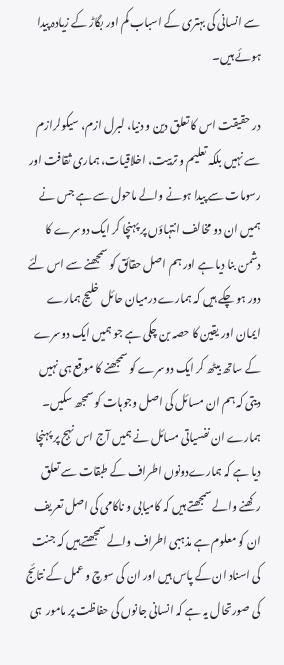سے انسانی کی بہتری کے اسباب کم اور بگاڑ کے زیادہ پیدا ہوئے ہیں۔

در حقیقت اس کا تعلق دین و دنیا، لبرل ازم، سیکولرازم سے نہیں بلکہ تعلیم و تربیت، اخلاقیات، ہماری ثقافت اور رسومات سے پیدا ہونے والے ماحول سے ہے جس نے ہمیں ان دو مخالف انتہاؤں پر پہنچا کر ایک دوسرے کا دشمن بنا دیا ہے اور ہم اصل حقائق کو سمجھنے سے اس لئے دور ہو چکے ہیں کہ ہمارے درمیان حائل خلیج ہمارے ایمان اور یقین کا حصہ بن چکی ہے جو ہمیں ایک دوسرے کے ساتھ بیٹھ کر ایک دوسرے کو سمجھنے کا موقع ہی نہیں دیتی کہ ہم ان مسائل کی اصل وجوہات کو سمجھ سکیں۔ ہمارے ان نفسیاتی مسائل نے ہمیں آج اس نہج پر پہنچا دیا ہے کہ ہمارےدونوں اطراف کے طبقات سے تعلق رکھنے والے سمجھتے ہیں کہ کامیابی و ناکامی کی اصل تعریف ان کو معلوم ہے مذہبی اطراف والے سمجھتے ہیں کہ جنت کی اسناد ان کے پاس ہیں اور ان کی سوچ و عمل کے نتائج کی صورتحال یہ ہے کہ انسانی جانوں کی حفاظت پر مامور  ہی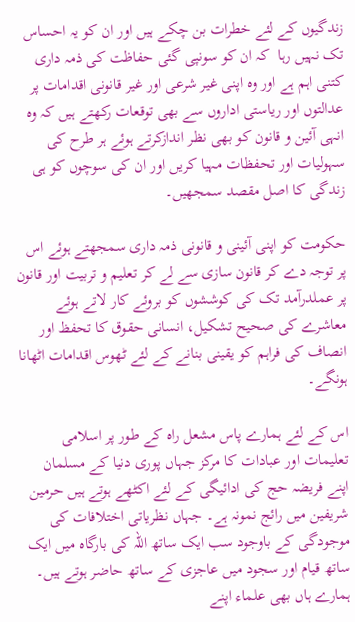زندگیوں کے لئے خطرات بن چکے ہیں اور ان کو یہ احساس تک نہیں رہا  کہ ان کو سونپی گئی حفاظت کی ذمہ داری کتنی اہم ہے اور وہ اپنی غیر شرعی اور غیر قانونی اقدامات پر عدالتوں اور ریاستی اداروں سے بھی توقعات رکھتے ہیں کہ وہ انہی آئین و قانون کو بھی نظر اندازکرتے ہوئے ہر طرح کی سہولیات اور تحفظات مہیا کریں اور ان کی سوچوں کو ہی زندگی کا اصل مقصد سمجھیں۔

حکومت کو اپنی آئینی و قانونی ذمہ داری سمجھتے ہوئے اس پر توجہ دے کر قانون سازی سے لے کر تعلیم و تربیت اور قانون پر عملدرآمد تک کی کوششوں کو بروئے کار لاتے ہوئے معاشرے کی صحیح تشکیل، انسانی حقوق کا تحفظ اور انصاف کی فراہم کو یقینی بنانے کے لئے ٹھوس اقدامات اٹھانا ہونگے۔

اس کے لئے ہمارے پاس مشعل راہ کے طور پر اسلامی تعلیمات اور عبادات کا مرکز جہاں پوری دنیا کے مسلمان اپنے فریضہ حج کی ادائیگی کے لئے اکٹھے ہوتے ہیں حرمین شریفین میں رائج نمونہ ہے۔ جہاں نظریاتی اختلافات کی موجودگی کے باوجود سب ایک ساتھ اللہ کی بارگاہ میں ایک ساتھ قیام اور سجود میں عاجزی کے ساتھ حاضر ہوتے ہیں۔ ہمارے ہاں بھی علماء اپنے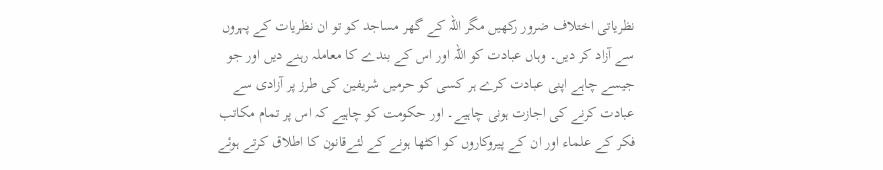نظریاتی اختلاف ضرور رکھیں مگر اللہ کے گھر مساجد کو تو ان نظریات کے پہروں سے آزاد کر دیں۔ وہاں عبادت کو اللہ اور اس کے بندے کا معاملہ رہنے دیں اور جو جیسے چاہے اپنی عبادت کرے ہر کسی کو حرمیں شریفین کی طرز پر آزادی سے عبادت کرنے کی اجازت ہونی چاہیے۔ اور حکومت کو چاہیے کہ اس پر تمام مکاتب فکر کے علماء اور ان کے پیروکاروں کو اکٹھا ہونے کے لئےقانون کا اطلاق کرتے ہوئے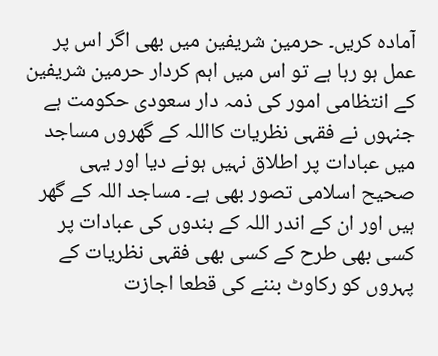آمادہ کریں۔ حرمین شریفین میں بھی اگر اس پر عمل ہو رہا ہے تو اس میں اہم کردار حرمین شریفین کے انتظامی امور کی ذمہ دار سعودی حکومت ہے جنہوں نے فقہی نظریات کااللہ کے گھروں مساجد میں عبادات پر اطلاق نہیں ہونے دیا اور یہی صحیح اسلامی تصور بھی ہے۔ مساجد اللہ کے گھر ہیں اور ان کے اندر اللہ کے بندوں کی عبادات پر کسی بھی طرح کے کسی بھی فقہی نظریات کے پہروں کو رکاوٹ بننے کی قطعا اجازت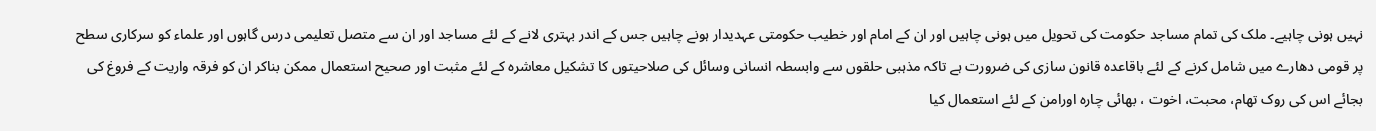نہیں ہونی چاہیے۔ ملک کی تمام مساجد حکومت کی تحویل میں ہونی چاہیں اور ان کے امام اور خطیب حکومتی عہدیدار ہونے چاہیں جس کے اندر بہتری لانے کے لئے مساجد اور ان سے متصل تعلیمی درس گاہوں اور علماء کو سرکاری سطح پر قومی دھارے میں شامل کرنے کے لئے باقاعدہ قانون سازی کی ضرورت ہے تاکہ مذہبی حلقوں سے وابسطہ انسانی وسائل کی صلاحیتوں کا تشکیل معاشرہ کے لئے مثبت اور صحیح استعمال ممکن بناکر ان کو فرقہ واریت کے فروغ کی بجائے اس کی روک تھام، محبت، اخوت ، بھائی چارہ اورامن کے لئے استعمال کیا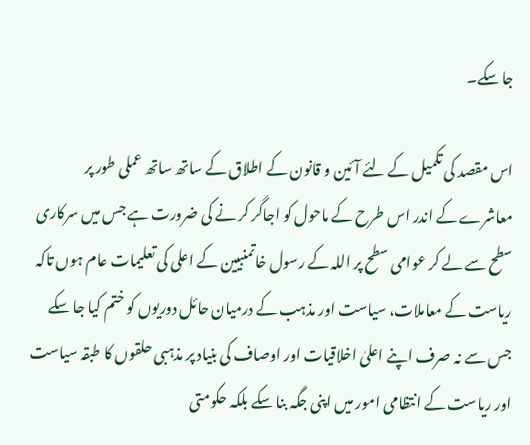جا سکے۔

اس مقصد کی تکمیل کے لئے آئین و قانون کے اطلاق کے ساتھ ساتھ عملی طور پر معاشرے کے اندر اس طرح کے ماحول کو اجاگر کر نے کی ضرورت ہے جس میں سرکاری سطح سے لے کر عوامی سطح پر اللہ کے رسول خاتمنبیین کے اعلی کی تعلیمات عام ہوں تاکہ ریاست کے معاملات، سیاست اور مذہب کے درمیان حائل دوریوں کو ختم کیا جا سکے جس سے نہ صرف اپنے اعلیٰ اخلاقیات اور اوصاف کی بنیاد پر مذہبی حلقوں کا طبقہ سیاست اور ریاست کے انتظامی امور میں اپنی جگہ بنا سکے بلکہ حکومتی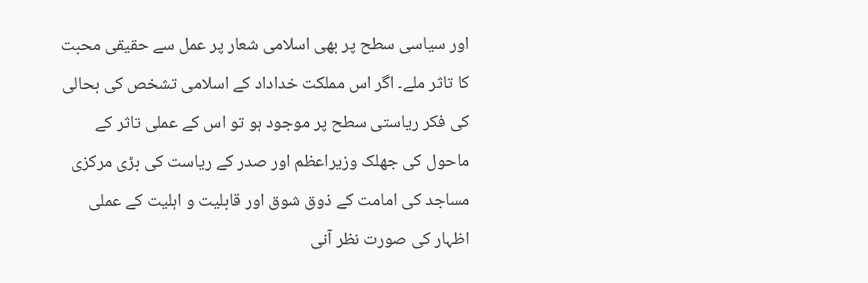اور سیاسی سطح پر بھی اسلامی شعار پر عمل سے حقیقی محبت کا تاثر ملے۔ اگر اس مملکت خداداد کے اسلامی تشخص کی بحالی کی فکر ریاستی سطح پر موجود ہو تو اس کے عملی تاثر کے ماحول کی جھلک وزیراعظم اور صدر کے ریاست کی بڑی مرکزی مساجد کی امامت کے ذوق شوق اور قابلیت و اہلیت کے عملی اظہار کی صورت نظر آنی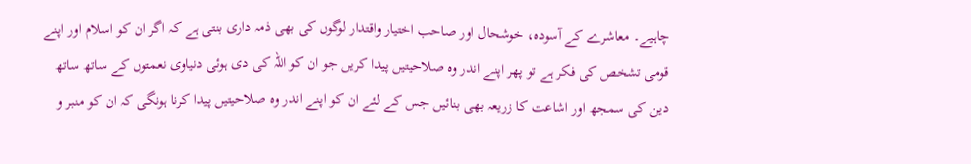چاہیے۔ معاشرے کے آسودہ، خوشحال اور صاحب اختیار واقتدار لوگوں کی بھی ذمہ داری بنتی ہے کہ اگر ان کو اسلام اور اپنے قومی تشخص کی فکر ہے تو پھر اپنے اندر وہ صلاحیتیں پیدا کریں جو ان کو اللہ کی دی ہوئی دنیاوی نعمتوں کے ساتھ ساتھ دین کی سمجھ اور اشاعت کا زریعہ بھی بنائیں جس کے لئے ان کو اپنے اندر وہ صلاحیتیں پیدا کرنا ہونگی کہ ان کو منبر و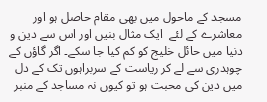مسجد کے ماحول میں بھی مقام حاصل ہو اور معاشرے کے لئے  ایک مثال بنیں اور اس سے دین و دنیا میں حائل خلیج کو کم کیا جا سکے۔ اگر گاؤں کے چوہدری سے لے کر ریاست کے سربراہوں تک کے دل میں دین کی محبت ہو تو کیوں نہ مساجد کے منبر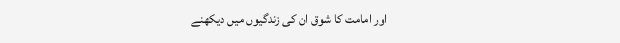اور امامت کا شوق ان کی زندگیوں میں دیکھنے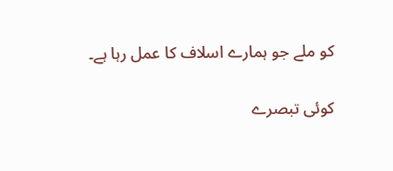کو ملے جو ہمارے اسلاف کا عمل رہا ہے۔

کوئی تبصرے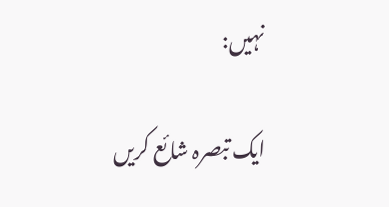نہیں:

ایک تبصرہ شائع کریں